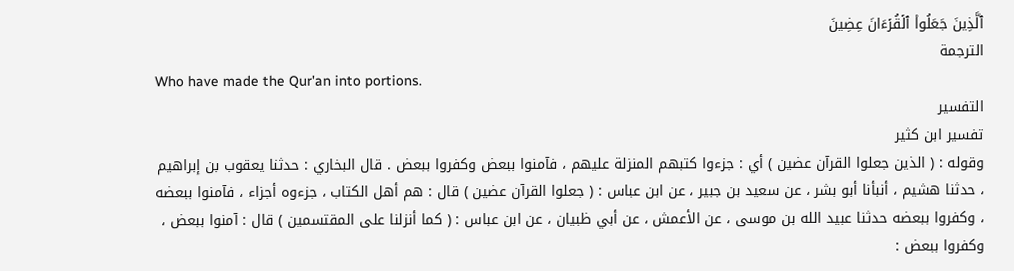ٱلَّذِینَ جَعَلُوا۟ ٱلۡقُرۡءَانَ عِضِینَ
الترجمة
Who have made the Qur'an into portions.
التفسير
تفسير ابن كثير
وقوله : ( الذين جعلوا القرآن عضين ) أي : جزءوا كتبهم المنزلة عليهم ، فآمنوا ببعض وكفروا ببعض . قال البخاري : حدثنا يعقوب بن إبراهيم ، حدثنا هشيم ، أنبأنا أبو بشر ، عن سعيد بن جبير ، عن ابن عباس : ( جعلوا القرآن عضين ) قال : هم أهل الكتاب ، جزءوه أجزاء ، فآمنوا ببعضه ، وكفروا ببعضه حدثنا عبيد الله بن موسى ، عن الأعمش ، عن أبي ظبيان ، عن ابن عباس : ( كما أنزلنا على المقتسمين ) قال : آمنوا ببعض ، وكفروا ببعض :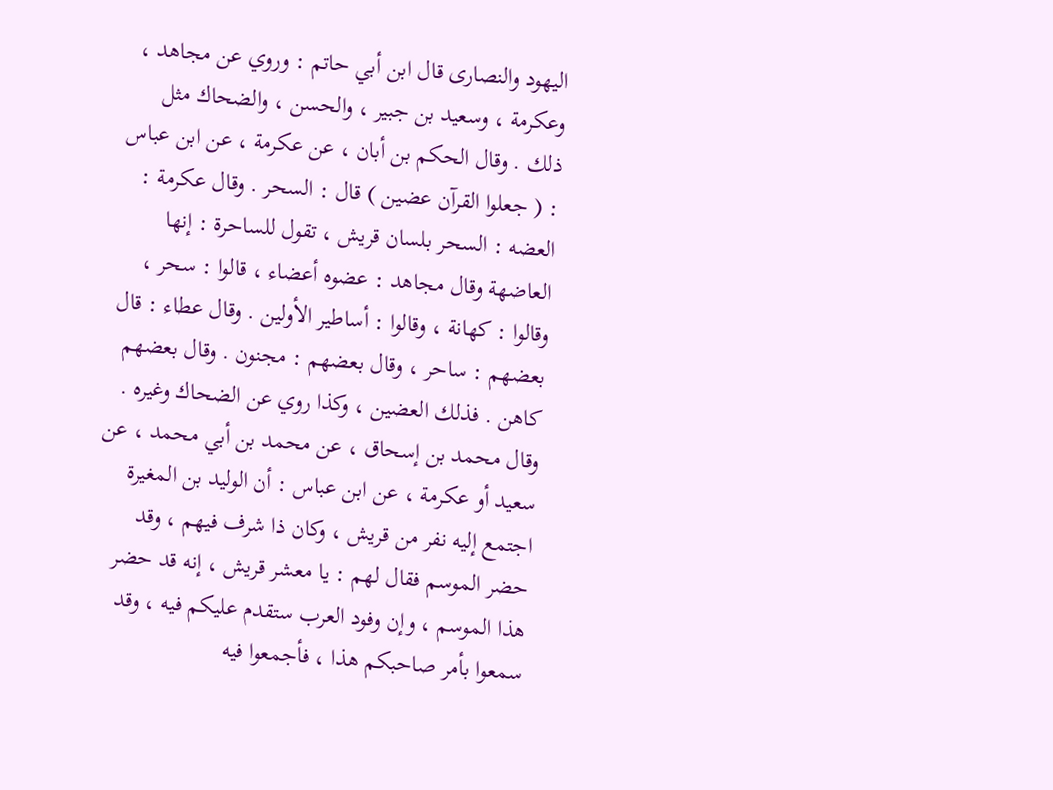اليهود والنصارى قال ابن أبي حاتم : وروي عن مجاهد ، وعكرمة ، وسعيد بن جبير ، والحسن ، والضحاك مثل ذلك . وقال الحكم بن أبان ، عن عكرمة ، عن ابن عباس : ( جعلوا القرآن عضين ) قال : السحر . وقال عكرمة : العضه : السحر بلسان قريش ، تقول للساحرة : إنها العاضهة وقال مجاهد : عضوه أعضاء ، قالوا : سحر ، وقالوا : كهانة ، وقالوا : أساطير الأولين . وقال عطاء : قال بعضهم : ساحر ، وقال بعضهم : مجنون . وقال بعضهم كاهن . فذلك العضين ، وكذا روي عن الضحاك وغيره . وقال محمد بن إسحاق ، عن محمد بن أبي محمد ، عن سعيد أو عكرمة ، عن ابن عباس : أن الوليد بن المغيرة اجتمع إليه نفر من قريش ، وكان ذا شرف فيهم ، وقد حضر الموسم فقال لهم : يا معشر قريش ، إنه قد حضر هذا الموسم ، وإن وفود العرب ستقدم عليكم فيه ، وقد سمعوا بأمر صاحبكم هذا ، فأجمعوا فيه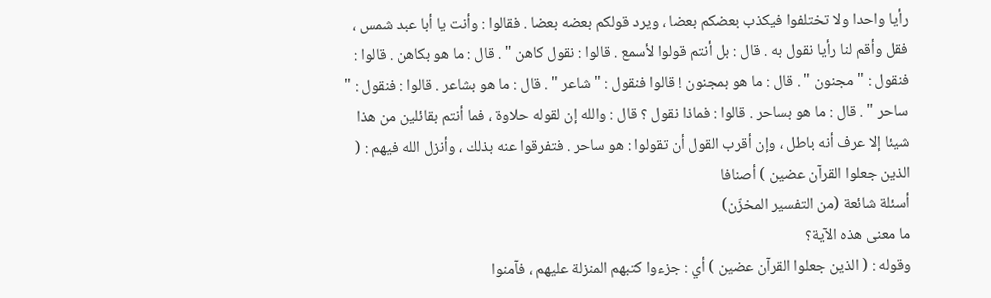رأيا واحدا ولا تختلفوا فيكذب بعضكم بعضا ، ويرد قولكم بعضه بعضا . فقالوا : وأنت يا أبا عبد شمس ، فقل وأقم لنا رأيا نقول به . قال : بل أنتم قولوا لأسمع . قالوا : نقول كاهن " . قال : ما هو بكاهن . قالوا : فنقول : " مجنون " . قال : ما هو بمجنون ! قالوا فنقول : " شاعر " . قال : ما هو بشاعر . قالوا : فنقول : " ساحر " . قال : ما هو بساحر . قالوا : فماذا نقول ؟ قال : والله إن لقوله حلاوة ، فما أنتم بقائلين من هذا شيئا إلا عرف أنه باطل ، وإن أقرب القول أن تقولوا : هو ساحر . فتفرقوا عنه بذلك ، وأنزل الله فيهم : ( الذين جعلوا القرآن عضين ) أصنافا
أسئلة شائعة (من التفسير المخزّن)
ما معنى هذه الآية؟
وقوله : ( الذين جعلوا القرآن عضين ) أي : جزءوا كتبهم المنزلة عليهم ، فآمنوا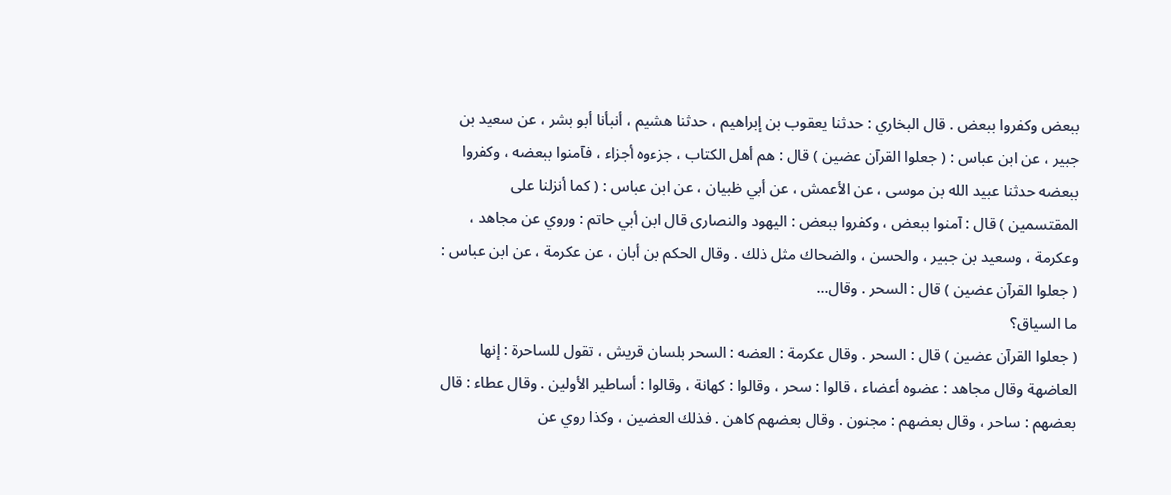ببعض وكفروا ببعض . قال البخاري : حدثنا يعقوب بن إبراهيم ، حدثنا هشيم ، أنبأنا أبو بشر ، عن سعيد بن جبير ، عن ابن عباس : ( جعلوا القرآن عضين ) قال : هم أهل الكتاب ، جزءوه أجزاء ، فآمنوا ببعضه ، وكفروا ببعضه حدثنا عبيد الله بن موسى ، عن الأعمش ، عن أبي ظبيان ، عن ابن عباس : ( كما أنزلنا على المقتسمين ) قال : آمنوا ببعض ، وكفروا ببعض : اليهود والنصارى قال ابن أبي حاتم : وروي عن مجاهد ، وعكرمة ، وسعيد بن جبير ، والحسن ، والضحاك مثل ذلك . وقال الحكم بن أبان ، عن عكرمة ، عن ابن عباس : ( جعلوا القرآن عضين ) قال : السحر . وقال...
ما السياق؟
( جعلوا القرآن عضين ) قال : السحر . وقال عكرمة : العضه : السحر بلسان قريش ، تقول للساحرة : إنها العاضهة وقال مجاهد : عضوه أعضاء ، قالوا : سحر ، وقالوا : كهانة ، وقالوا : أساطير الأولين . وقال عطاء : قال بعضهم : ساحر ، وقال بعضهم : مجنون . وقال بعضهم كاهن . فذلك العضين ، وكذا روي عن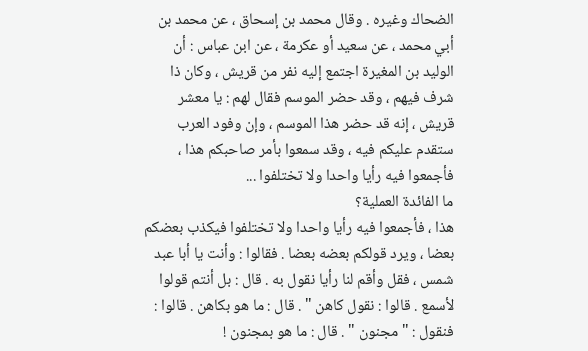الضحاك وغيره . وقال محمد بن إسحاق ، عن محمد بن أبي محمد ، عن سعيد أو عكرمة ، عن ابن عباس : أن الوليد بن المغيرة اجتمع إليه نفر من قريش ، وكان ذا شرف فيهم ، وقد حضر الموسم فقال لهم : يا معشر قريش ، إنه قد حضر هذا الموسم ، وإن وفود العرب ستقدم عليكم فيه ، وقد سمعوا بأمر صاحبكم هذا ، فأجمعوا فيه رأيا واحدا ولا تختلفوا ...
ما الفائدة العملية؟
هذا ، فأجمعوا فيه رأيا واحدا ولا تختلفوا فيكذب بعضكم بعضا ، ويرد قولكم بعضه بعضا . فقالوا : وأنت يا أبا عبد شمس ، فقل وأقم لنا رأيا نقول به . قال : بل أنتم قولوا لأسمع . قالوا : نقول كاهن " . قال : ما هو بكاهن . قالوا : فنقول : " مجنون " . قال : ما هو بمجنون !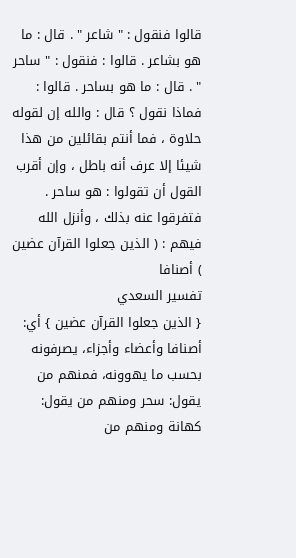قالوا فنقول : " شاعر " . قال : ما هو بشاعر . قالوا : فنقول : " ساحر " . قال : ما هو بساحر . قالوا : فماذا نقول ؟ قال : والله إن لقوله حلاوة ، فما أنتم بقائلين من هذا شيئا إلا عرف أنه باطل ، وإن أقرب القول أن تقولوا : هو ساحر . فتفرقوا عنه بذلك ، وأنزل الله فيهم : ( الذين جعلوا القرآن عضين ) أصنافا
تفسير السعدي
{ الذين جعلوا القرآن عضين } أي: أصنافا وأعضاء وأجزاء، يصرفونه بحسب ما يهوونه، فمنهم من يقول: سحر ومنهم من يقول: كهانة ومنهم من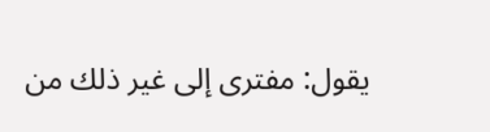يقول: مفترى إلى غير ذلك من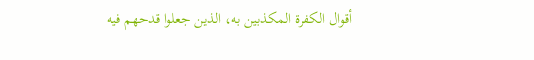أقوال الكفرة المكذبين به، الذين جعلوا قدحهم فيه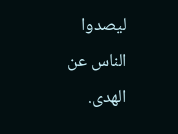ليصدوا الناس عن الهدى.